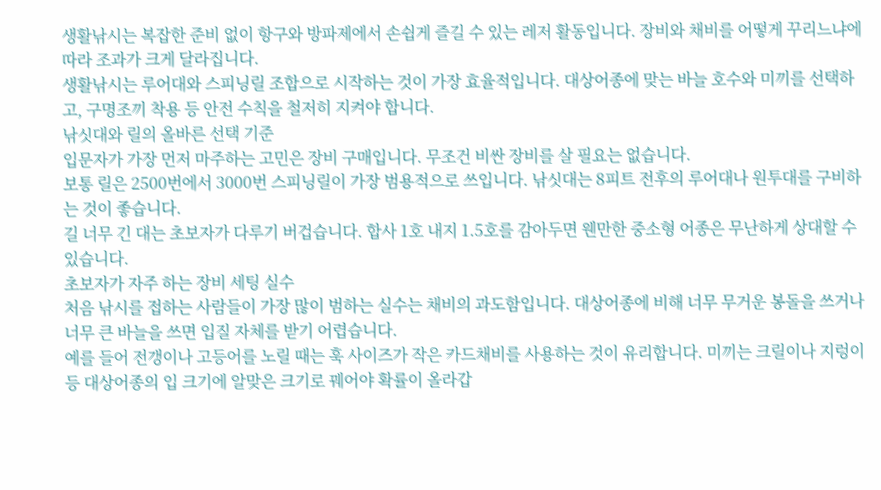생활낚시는 복잡한 준비 없이 항구와 방파제에서 손쉽게 즐길 수 있는 레저 활동입니다. 장비와 채비를 어떻게 꾸리느냐에 따라 조과가 크게 달라집니다.
생활낚시는 루어대와 스피닝릴 조합으로 시작하는 것이 가장 효율적입니다. 대상어종에 맞는 바늘 호수와 미끼를 선택하고, 구명조끼 착용 등 안전 수칙을 철저히 지켜야 합니다.
낚싯대와 릴의 올바른 선택 기준
입문자가 가장 먼저 마주하는 고민은 장비 구매입니다. 무조건 비싼 장비를 살 필요는 없습니다.
보통 릴은 2500번에서 3000번 스피닝릴이 가장 범용적으로 쓰입니다. 낚싯대는 8피트 전후의 루어대나 원투대를 구비하는 것이 좋습니다.
길 너무 긴 대는 초보자가 다루기 버겁습니다. 합사 1호 내지 1.5호를 감아두면 웬만한 중소형 어종은 무난하게 상대할 수 있습니다.
초보자가 자주 하는 장비 세팅 실수
처음 낚시를 접하는 사람들이 가장 많이 범하는 실수는 채비의 과도함입니다. 대상어종에 비해 너무 무거운 봉돌을 쓰거나 너무 큰 바늘을 쓰면 입질 자체를 받기 어렵습니다.
예를 들어 전갱이나 고등어를 노릴 때는 훅 사이즈가 작은 카드채비를 사용하는 것이 유리합니다. 미끼는 크릴이나 지렁이 등 대상어종의 입 크기에 알맞은 크기로 꿰어야 확률이 올라갑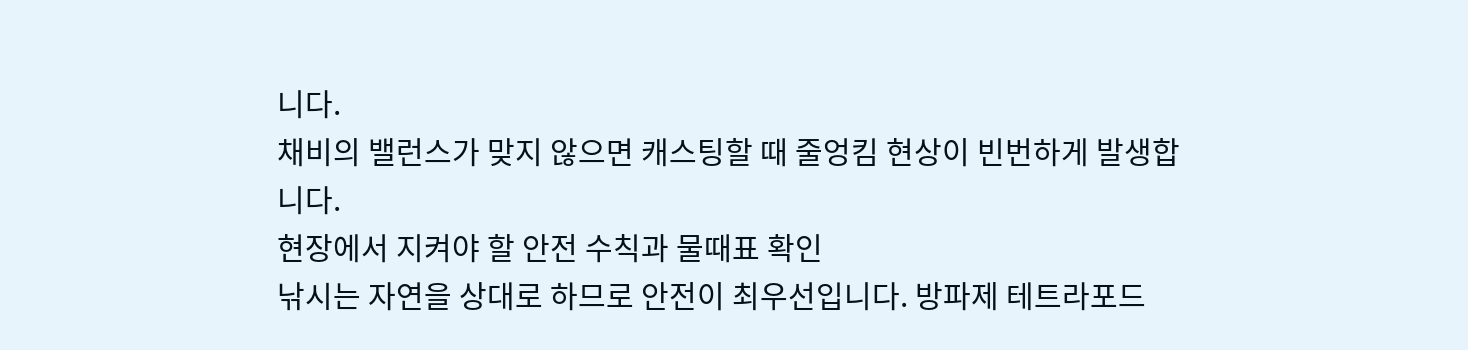니다.
채비의 밸런스가 맞지 않으면 캐스팅할 때 줄엉킴 현상이 빈번하게 발생합니다.
현장에서 지켜야 할 안전 수칙과 물때표 확인
낚시는 자연을 상대로 하므로 안전이 최우선입니다. 방파제 테트라포드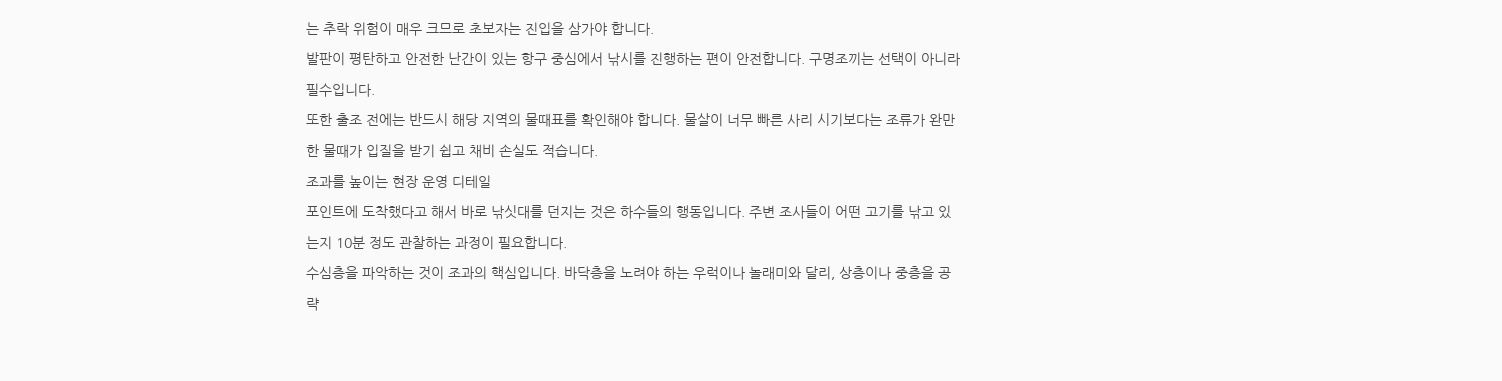는 추락 위험이 매우 크므로 초보자는 진입을 삼가야 합니다.
발판이 평탄하고 안전한 난간이 있는 항구 중심에서 낚시를 진행하는 편이 안전합니다. 구명조끼는 선택이 아니라 필수입니다.
또한 출조 전에는 반드시 해당 지역의 물때표를 확인해야 합니다. 물살이 너무 빠른 사리 시기보다는 조류가 완만한 물때가 입질을 받기 쉽고 채비 손실도 적습니다.
조과를 높이는 현장 운영 디테일
포인트에 도착했다고 해서 바로 낚싯대를 던지는 것은 하수들의 행동입니다. 주변 조사들이 어떤 고기를 낚고 있는지 10분 정도 관찰하는 과정이 필요합니다.
수심층을 파악하는 것이 조과의 핵심입니다. 바닥층을 노려야 하는 우럭이나 놀래미와 달리, 상층이나 중층을 공략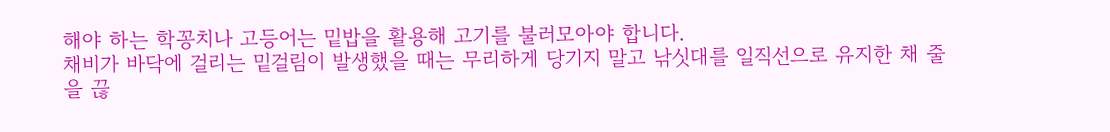해야 하는 학꽁치나 고등어는 밑밥을 활용해 고기를 불러모아야 합니다.
채비가 바닥에 걸리는 밑걸림이 발생했을 때는 무리하게 당기지 말고 낚싯대를 일직선으로 유지한 채 줄을 끊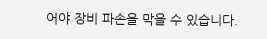어야 장비 파손을 막을 수 있습니다.